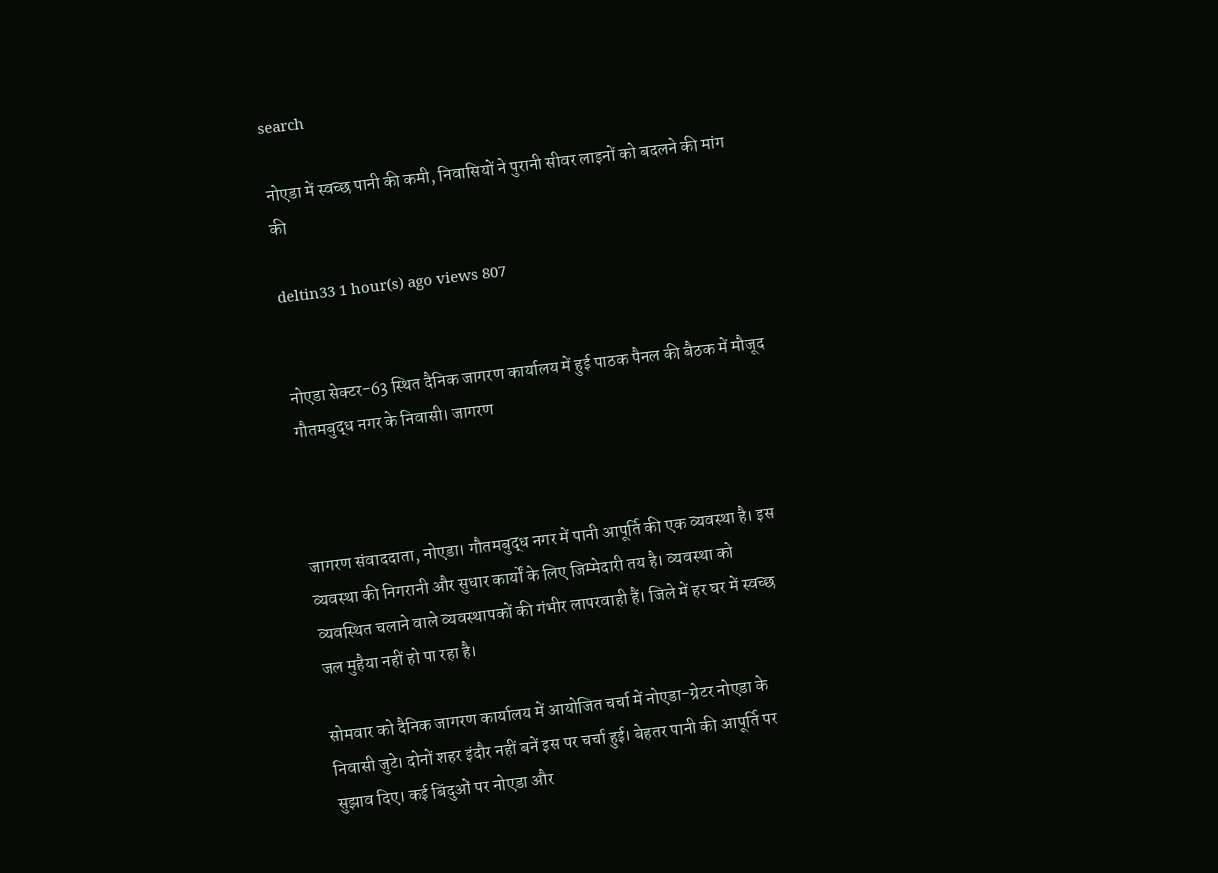search

नोएडा में स्वच्छ पानी की कमी, निवासियों ने पुरानी सीवर लाइनों को बदलने की मांग की

deltin33 1 hour(s) ago views 807


नोएडा सेक्टर-63 स्थित दैनिक जागरण कार्यालय में हुई पाठक पैनल की बैठक में मौजूद गौतमबुद्ध नगर के निवासी। जागरण



जागरण संवाददाता, नोएडा। गौतमबुद्ध नगर में पानी आपूर्ति की एक व्यवस्था है। इस व्यवस्था की निगरानी और सुधार कार्यों के लिए जिम्मेदारी तय है। व्यवस्था को व्यवस्थित चलाने वाले व्यवस्थापकों की गंभीर लापरवाही हैं। जिले में हर घर में स्वच्छ जल मुहैया नहीं हो पा रहा है।

सोमवार को दैनिक जागरण कार्यालय में आयोजित चर्चा में नोएडा-ग्रेटर नोएडा के निवासी जुटे। दोनों शहर इंदौर नहीं बनें इस पर चर्चा हुई। बेहतर पानी की आपूर्ति पर सुझाव दिए। कई बिंदुओं पर नोएडा और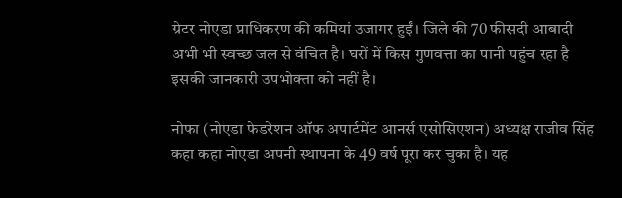ग्रेटर नोएडा प्राधिकरण की कमियां उजागर हुईं। जिले की 70 फीसदी आबादी अभी भी स्वच्छ जल से वंचित है। घरों में किस गुणवत्ता का पानी पहुंच रहा है इसकी जानकारी उपभोक्ता को नहीं है।

नोफा (नोएडा फेडरेशन ऑफ अपार्टमेंट आनर्स एसोसिएशन) अध्यक्ष राजीव सिंह कहा कहा नोएडा अपनी स्थापना के 49 वर्ष पूरा कर चुका है। यह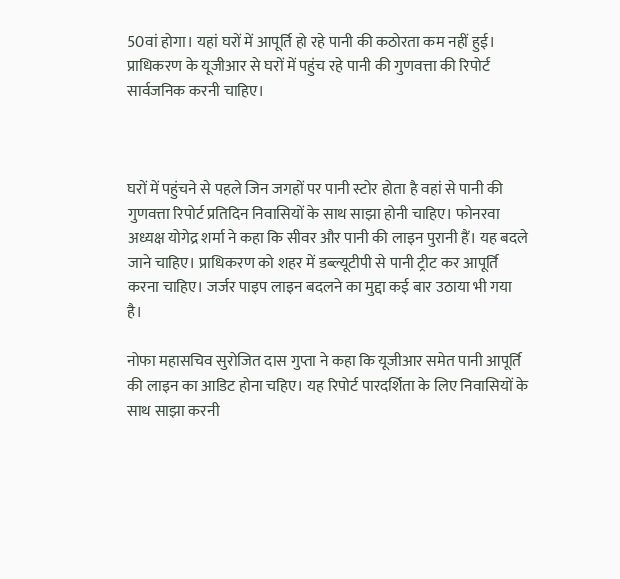50वां होगा। यहां घरों में आपूर्ति हो रहे पानी की कठोरता कम नहीं हुई। प्राधिकरण के यूजीआर से घरों में पहुंच रहे पानी की गुणवत्ता की रिपोर्ट सार्वजनिक करनी चाहिए।



घरों में पहुंचने से पहले जिन जगहों पर पानी स्टोर होता है वहां से पानी की गुणवत्ता रिपोर्ट प्रतिदिन निवासियों के साथ साझा होनी चाहिए। फोनरवा अध्यक्ष योगेद्र शर्मा ने कहा कि सीवर और पानी की लाइन पुरानी हैं। यह बदले जाने चाहिए। प्राधिकरण को शहर में डब्ल्यूटीपी से पानी ट्रीट कर आपूर्ति करना चाहिए। जर्जर पाइप लाइन बदलने का मुद्दा कई बार उठाया भी गया है।

नोफा महासचिव सुरोजित दास गुप्ता ने कहा कि यूजीआर समेत पानी आपूर्ति की लाइन का आडिट होना चहिए। यह रिपोर्ट पारदर्शिता के लिए निवासियों के साथ साझा करनी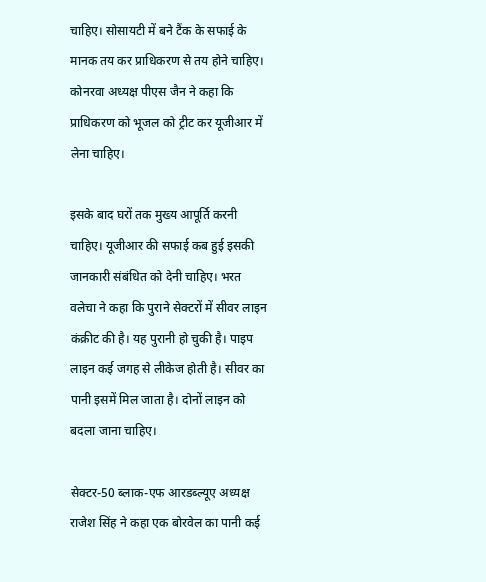चाहिए। सोसायटी में बने टैंक के सफाई के मानक तय कर प्राधिकरण से तय होने चाहिए। कोनरवा अध्यक्ष पीएस जैन ने कहा कि प्राधिकरण को भूजल को ट्रीट कर यूजीआर में लेना चाहिए।

इसके बाद घरों तक मुख्य आपूर्ति करनी चाहिए। यूजीआर की सफाई कब हुई इसकी जानकारी संबंधित को देनी चाहिए। भरत वलेचा ने कहा कि पुराने सेक्टरों में सीवर लाइन कंक्रीट की है। यह पुरानी हो चुकी है। पाइप लाइन कई जगह से लीकेज होती है। सीवर का पानी इसमें मिल जाता है। दोनों लाइन को बदला जाना चाहिए।

सेक्टर-50 ब्लाक-एफ आरडब्ल्यूए अध्यक्ष राजेश सिंह ने कहा एक बोरवेल का पानी कई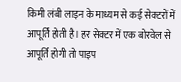किमी लंबी लाइन के माध्यम से कई सेक्टरों में आपूर्ति होती है। हर सेक्टर में एक बोरवेल से आपूर्ति होगी तो पाइप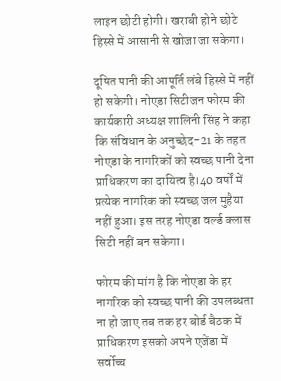लाइन छोटी होगी। खराबी होने छोटे हिस्से में आसानी से खोजा जा सकेगा।

दूषित पानी की आपूर्ति लंबे हिस्से में नहीं हो सकेगी। नोएडा सिटीजन फोरम की कार्यकारी अध्यक्ष शालिनी सिंह ने कहा कि संविधान के अनुच्छेद-21 के तहत नोएडा के नागरिकों को स्वच्छ पानी देना प्राधिकरण का दायित्व है।40 वर्षों में प्रत्येक नागरिक को स्वच्छ जल मुहैया नहीं हुआ। इस तरह नोएडा वर्ल्ड क्लास सिटी नहीं बन सकेगा।

फोरम की मांग है कि नोएडा के हर नागरिक को स्वच्छ पानी की उपलब्धता ना हो जाए तब तक हर बोर्ड बैठक में प्राधिकरण इसको अपने एजेंडा में सर्वोच्च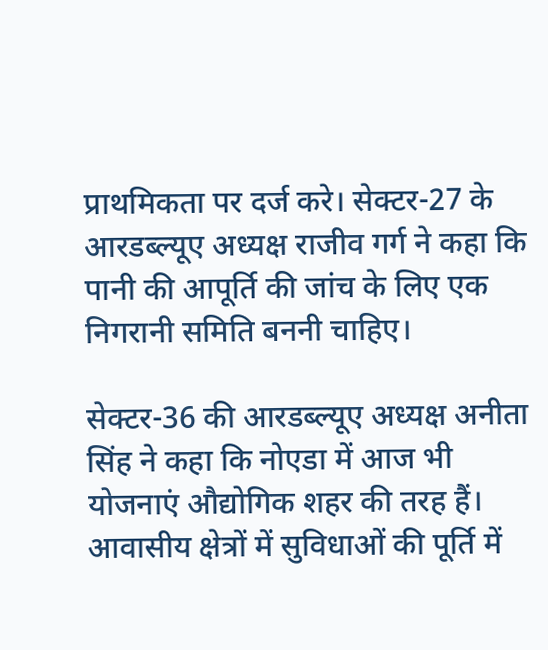प्राथमिकता पर दर्ज करे। सेक्टर-27 के आरडब्ल्यूए अध्यक्ष राजीव गर्ग ने कहा कि पानी की आपूर्ति की जांच के लिए एक निगरानी समिति बननी चाहिए।

सेक्टर-36 की आरडब्ल्यूए अध्यक्ष अनीता सिंह ने कहा कि नोएडा में आज भी योजनाएं औद्योगिक शहर की तरह हैं। आवासीय क्षेत्रों में सुविधाओं की पूर्ति में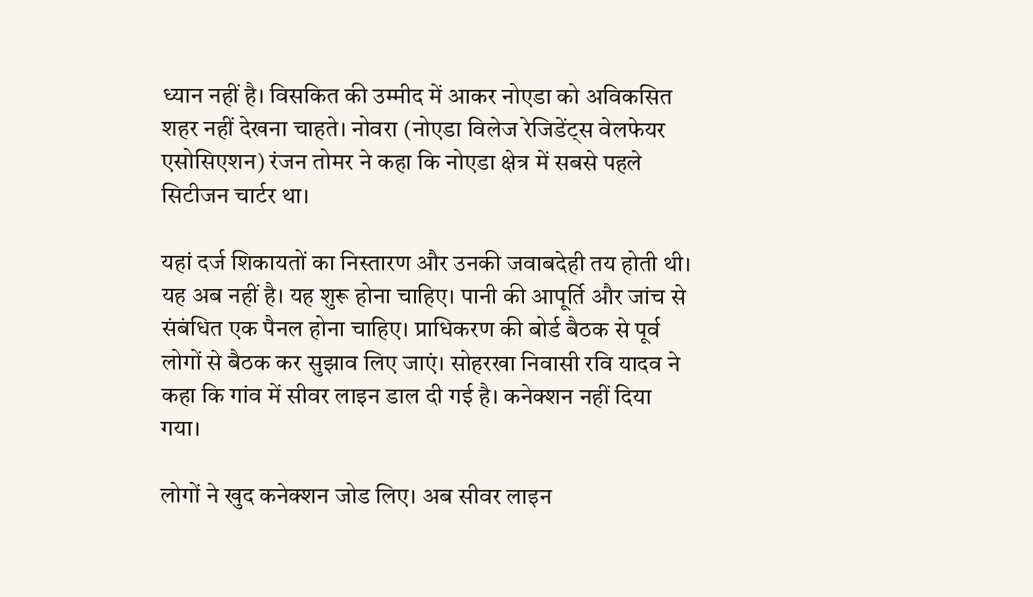ध्यान नहीं है। विसकित की उम्मीद में आकर नोएडा को अविकसित शहर नहीं देखना चाहते। नोवरा (नोएडा विलेज रेजिडेंट्स वेलफेयर एसोसिएशन) रंजन तोमर ने कहा कि नोएडा क्षेत्र में सबसे पहले सिटीजन चार्टर था।

यहां दर्ज शिकायतों का निस्तारण और उनकी जवाबदेही तय होती थी। यह अब नहीं है। यह शुरू होना चाहिए। पानी की आपूर्ति और जांच से संबंधित एक पैनल होना चाहिए। प्राधिकरण की बोर्ड बैठक से पूर्व लोगों से बैठक कर सुझाव लिए जाएं। सोहरखा निवासी रवि यादव ने कहा कि गांव में सीवर लाइन डाल दी गई है। कनेक्शन नहीं दिया गया।

लोगों ने खुद कनेक्शन जोड लिए। अब सीवर लाइन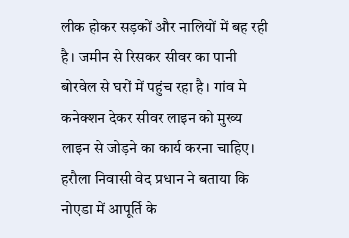लीक होकर सड़कों और नालियों में बह रही है। जमीन से रिसकर सीवर का पानी बोरवेल से घरों में पहुंच रहा है। गांव मे कनेक्शन देकर सीवर लाइन को मुख्य लाइन से जोड़ने का कार्य करना चाहिए। हरौला निवासी वेद प्रधान ने बताया कि नोएडा में आपूर्ति के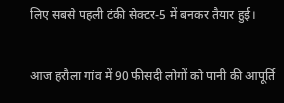लिए सबसे पहली टंकी सेक्टर-5 में बनकर तैयार हुई।

आज हरौला गांव में 90 फीसदी लोगों को पानी की आपूर्ति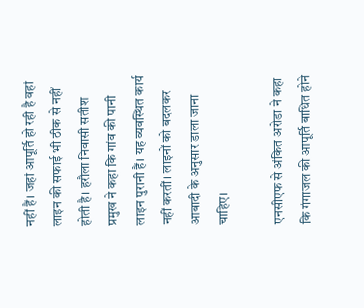नहीं हैं। जहां आपूर्ति हो रही है वहां लाइन की सफाई भी ठीक से नहीं होती है। हरौला निवासी सतीश प्रमुख ने कहा कि गांव की पानी लाइन पुरानी हैं। यह व्यवस्थित कार्य नहीं करतीं। लाइनों को बदलकर आबादी के अनुसार डाला जाना चाहिए।

एनसीएफ से अंकित अरोडा ने कहा कि गंगाजल की आपूर्ति बाधित होने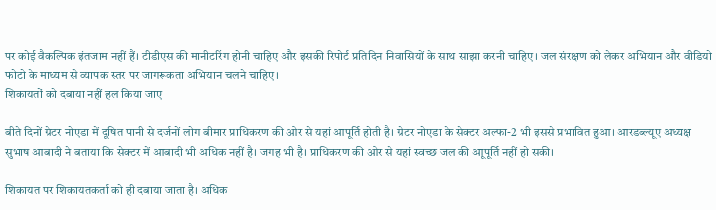पर कोई वैकल्पिक इंतजाम नहीं हैं। टीडीएस की मानीटरिंग होनी चाहिए और इसकी रिपोर्ट प्रतिदिन निवासियों के साथ साझा करनी चाहिए। जल संरक्षण को लेकर अभियान और वीडियो फोटो के माध्यम से व्यापक स्तर पर जागरूकता अभियान चलने चाहिए।
शिकायतों को दबाया नहीं हल किया जाए

बीते दिनों ग्रेटर नोएडा में दूषित पानी से दर्जनों लोग बीमार प्राधिकरण की ओर से यहां आपूर्ति होती है। ग्रेटर नोएडा के सेक्टर अल्फा-2 भी इससे प्रभावित हुआ। आरडब्ल्यूए अध्यक्ष सुभाष आबादी ने बताया कि सेक्टर में आबादी भी अधिक नहीं है। जगह भी है। प्राधिकरण की ओर से यहां स्वच्छ जल की आूपूर्ति नहीं हो सकी।

शिकायत पर शिकायतकर्ता को ही दबाया जाता है। अधिक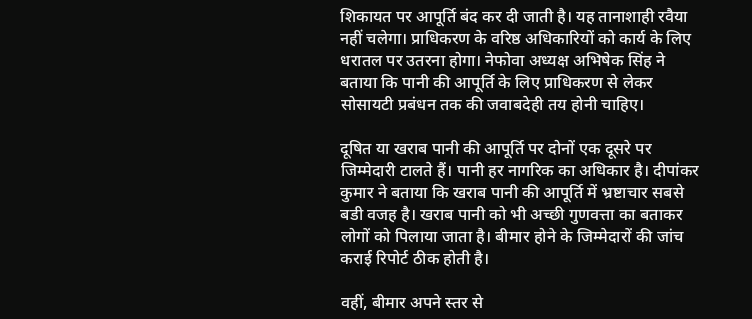शिकायत पर आपूर्ति बंद कर दी जाती है। यह तानाशाही रवैया नहीं चलेगा। प्राधिकरण के वरिष्ठ अधिकारियों को कार्य के लिए धरातल पर उतरना होगा। नेफोवा अध्यक्ष अभिषेक सिंह ने बताया कि पानी की आपूर्ति के लिए प्राधिकरण से लेकर सोसायटी प्रबंधन तक की जवाबदेही तय होनी चाहिए।

दूषित या खराब पानी की आपूर्ति पर दोनों एक दूसरे पर जिम्मेदारी टालते हैं। पानी हर नागरिक का अधिकार है। दीपांकर कुमार ने बताया कि खराब पानी की आपूर्ति में भ्रष्टाचार सबसे बडी वजह है। खराब पानी को भी अच्छी गुणवत्ता का बताकर लोगों को पिलाया जाता है। बीमार होने के जिम्मेदारों की जांच कराई रिपोर्ट ठीक होती है।

वहीं, बीमार अपने स्तर से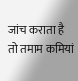जांच कराता है तो तमाम कमियां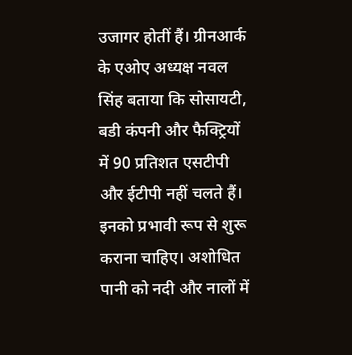उजागर होतीं हैं। ग्रीनआर्क के एओए अध्यक्ष नवल सिंह बताया कि सोसायटी, बडी कंपनी और फैक्ट्रियों में 90 प्रतिशत एसटीपी और ईटीपी नहीं चलते हैं। इनको प्रभावी रूप से शुरू कराना चाहिए। अशोधित पानी को नदी और नालों में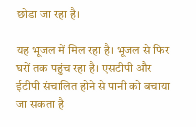छोडा जा रहा है।

यह भूजल में मिल रहा है। भूजल से फिर घरों तक पहुंच रहा है। एसटीपी और ईटीपी संचालित होने से पानी को बचाया जा सकता है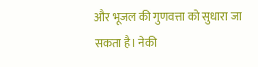और भूजल की गुणवत्ता को सुधारा जा सकता है। नेकी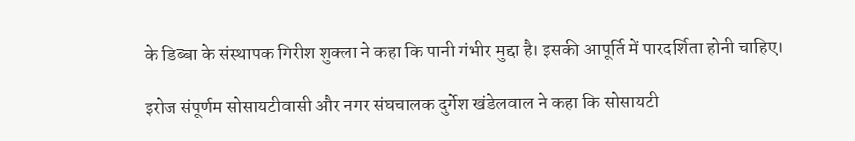के डिब्बा के संस्थापक गिरीश शुक्ला ने कहा कि पानी गंभीर मुद्दा है। इसकी आपूर्ति में पारदर्शिता होनी चाहिए।

इरोज संपूर्णम सोसायटीवासी और नगर संघचालक दुर्गेश खंडेलवाल ने कहा कि सोसायटी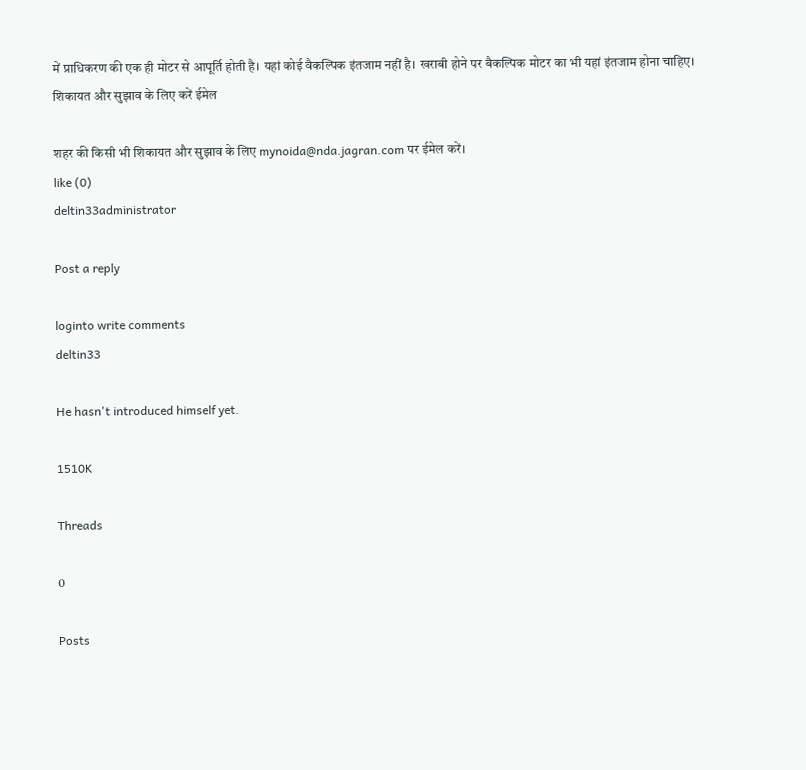में प्राधिकरण की एक ही मोटर से आपूर्ति होती है। यहां कोई वैकल्पिक इंतजाम नहीं है। खराबी होने पर बैकल्पिक मोटर का भी यहां इंतजाम होना चाहिए।
शिकायत और सुझाव के लिए करें ईमेल

शहर की किसी भी शिकायत और सुझाव के लिए mynoida@nda.jagran.com पर ईमेल करें।
like (0)
deltin33administrator

Post a reply

loginto write comments
deltin33

He hasn't introduced himself yet.

1510K

Threads

0

Posts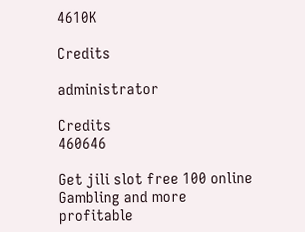4610K

Credits

administrator

Credits
460646

Get jili slot free 100 online Gambling and more profitable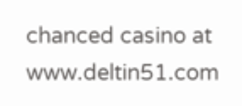chanced casino at www.deltin51.com